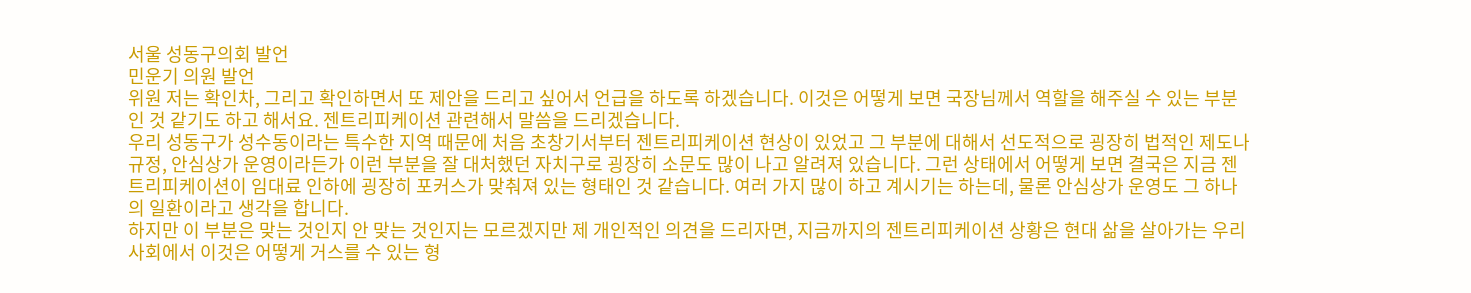서울 성동구의회 발언
민운기 의원 발언
위원 저는 확인차, 그리고 확인하면서 또 제안을 드리고 싶어서 언급을 하도록 하겠습니다. 이것은 어떻게 보면 국장님께서 역할을 해주실 수 있는 부분인 것 같기도 하고 해서요. 젠트리피케이션 관련해서 말씀을 드리겠습니다.
우리 성동구가 성수동이라는 특수한 지역 때문에 처음 초창기서부터 젠트리피케이션 현상이 있었고 그 부분에 대해서 선도적으로 굉장히 법적인 제도나 규정, 안심상가 운영이라든가 이런 부분을 잘 대처했던 자치구로 굉장히 소문도 많이 나고 알려져 있습니다. 그런 상태에서 어떻게 보면 결국은 지금 젠트리피케이션이 임대료 인하에 굉장히 포커스가 맞춰져 있는 형태인 것 같습니다. 여러 가지 많이 하고 계시기는 하는데, 물론 안심상가 운영도 그 하나의 일환이라고 생각을 합니다.
하지만 이 부분은 맞는 것인지 안 맞는 것인지는 모르겠지만 제 개인적인 의견을 드리자면, 지금까지의 젠트리피케이션 상황은 현대 삶을 살아가는 우리 사회에서 이것은 어떻게 거스를 수 있는 형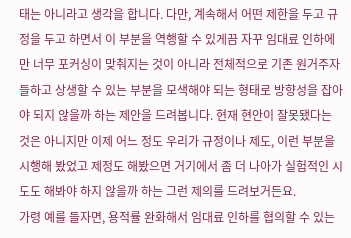태는 아니라고 생각을 합니다. 다만, 계속해서 어떤 제한을 두고 규정을 두고 하면서 이 부분을 역행할 수 있게끔 자꾸 임대료 인하에만 너무 포커싱이 맞춰지는 것이 아니라 전체적으로 기존 원거주자들하고 상생할 수 있는 부분을 모색해야 되는 형태로 방향성을 잡아야 되지 않을까 하는 제안을 드려봅니다. 현재 현안이 잘못됐다는 것은 아니지만 이제 어느 정도 우리가 규정이나 제도, 이런 부분을 시행해 봤었고 제정도 해봤으면 거기에서 좀 더 나아가 실험적인 시도도 해봐야 하지 않을까 하는 그런 제의를 드려보거든요.
가령 예를 들자면, 용적률 완화해서 임대료 인하를 협의할 수 있는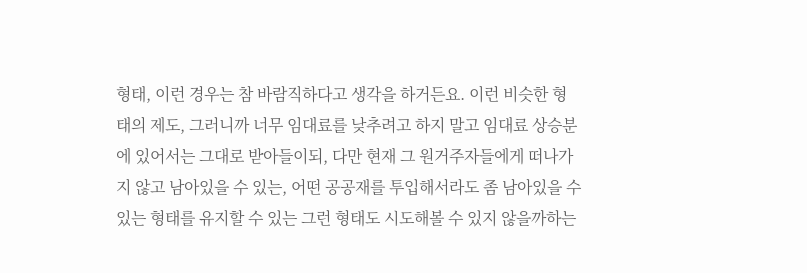형태, 이런 경우는 참 바람직하다고 생각을 하거든요. 이런 비슷한 형태의 제도, 그러니까 너무 임대료를 낮추려고 하지 말고 임대료 상승분에 있어서는 그대로 받아들이되, 다만 현재 그 원거주자들에게 떠나가지 않고 남아있을 수 있는, 어떤 공공재를 투입해서라도 좀 남아있을 수 있는 형태를 유지할 수 있는 그런 형태도 시도해볼 수 있지 않을까하는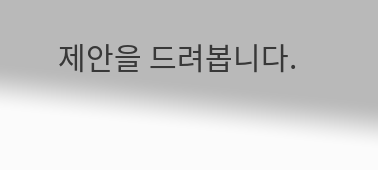제안을 드려봅니다.